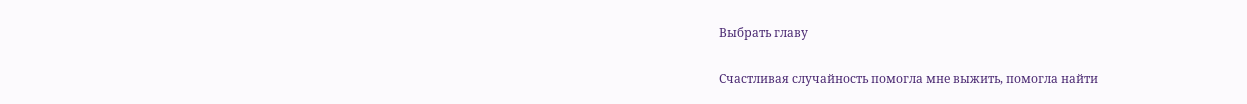Выбрать главу

Счастливая случайность помогла мне выжить, помогла найти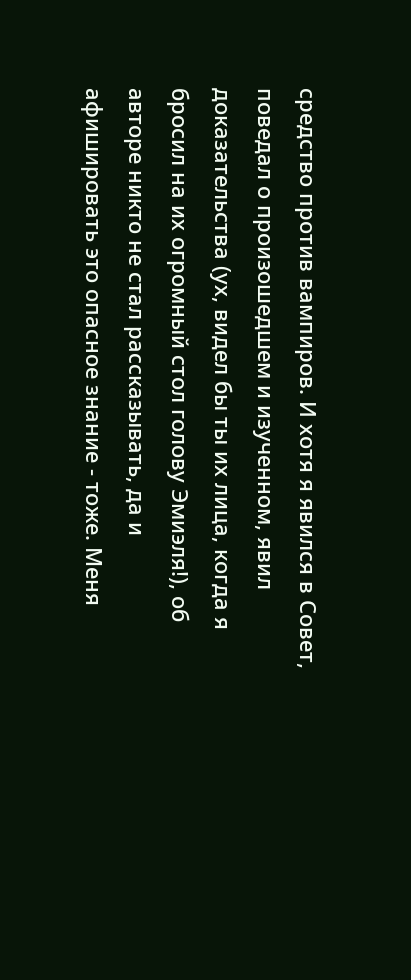средство против вампиров. И хотя я явился в Совет, поведал о произошедшем и изученном, явил доказательства (ух, видел бы ты их лица, когда я бросил на их огромный стол голову Эмиэля!), об авторе никто не стал рассказывать, да и афишировать это опасное знание - тоже. Меня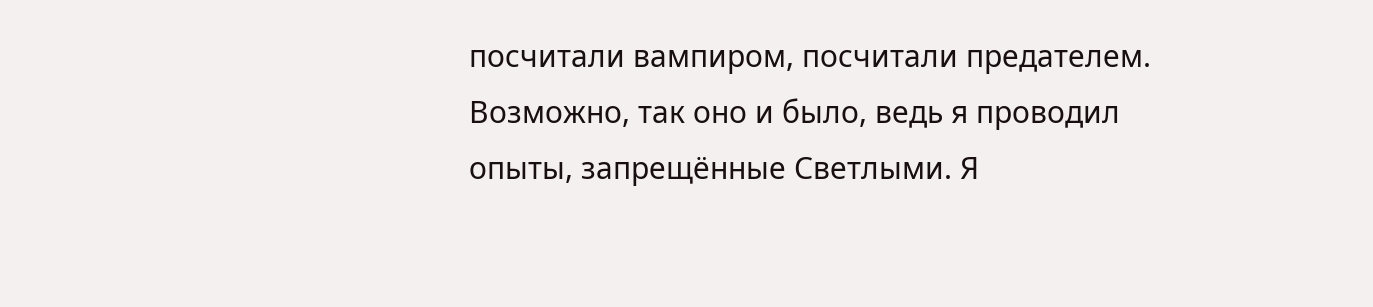посчитали вампиром, посчитали предателем. Возможно, так оно и было, ведь я проводил опыты, запрещённые Светлыми. Я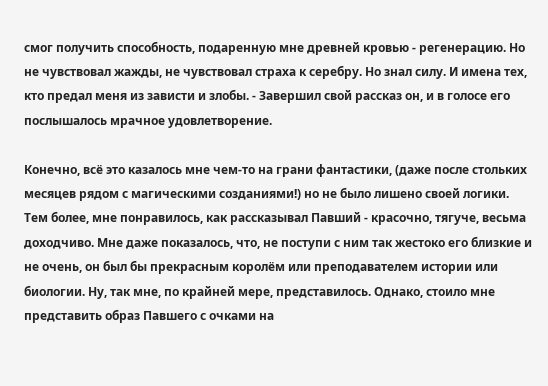смог получить способность, подаренную мне древней кровью - регенерацию. Но не чувствовал жажды, не чувствовал страха к серебру. Но знал силу. И имена тех, кто предал меня из зависти и злобы. - Завершил свой рассказ он, и в голосе его послышалось мрачное удовлетворение.

Конечно, всё это казалось мне чем-то на грани фантастики, (даже после стольких месяцев рядом с магическими созданиями!) но не было лишено своей логики. Тем более, мне понравилось, как рассказывал Павший - красочно, тягуче, весьма доходчиво. Мне даже показалось, что, не поступи с ним так жестоко его близкие и не очень, он был бы прекрасным королём или преподавателем истории или биологии. Ну, так мне, по крайней мере, представилось. Однако, стоило мне представить образ Павшего с очками на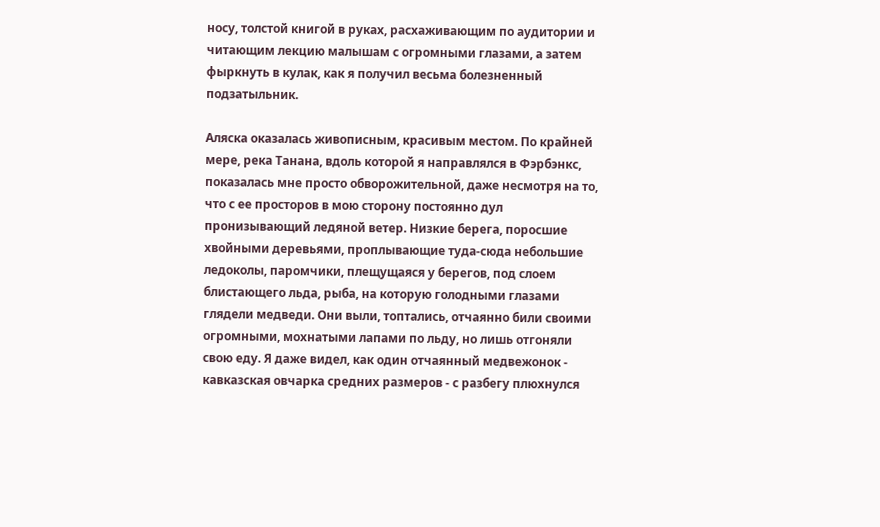носу, толстой книгой в руках, расхаживающим по аудитории и читающим лекцию малышам с огромными глазами, а затем фыркнуть в кулак, как я получил весьма болезненный подзатыльник.

Аляска оказалась живописным, красивым местом. По крайней мере, река Танана, вдоль которой я направлялся в Фэрбэнкс, показалась мне просто обворожительной, даже несмотря на то, что с ее просторов в мою сторону постоянно дул пронизывающий ледяной ветер. Низкие берега, поросшие хвойными деревьями, проплывающие туда-сюда небольшие ледоколы, паромчики, плещущаяся у берегов, под слоем блистающего льда, рыба, на которую голодными глазами глядели медведи. Они выли, топтались, отчаянно били своими огромными, мохнатыми лапами по льду, но лишь отгоняли свою еду. Я даже видел, как один отчаянный медвежонок - кавказская овчарка средних размеров - с разбегу плюхнулся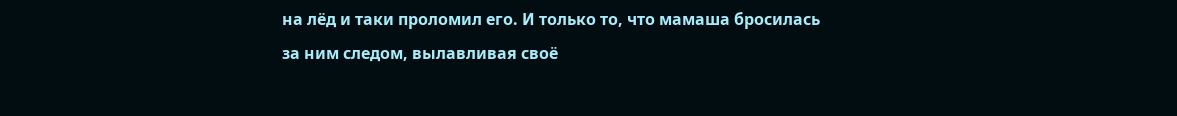на лёд и таки проломил его. И только то, что мамаша бросилась за ним следом, вылавливая своё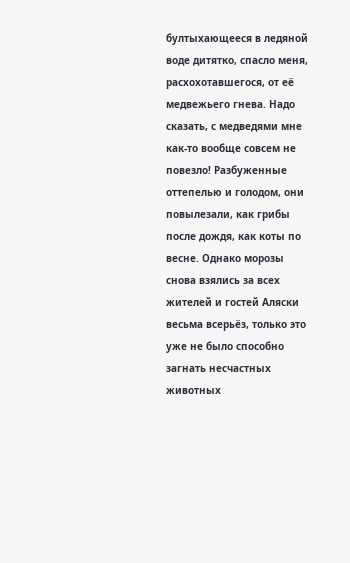бултыхающееся в ледяной воде дитятко, спасло меня, расхохотавшегося, от её медвежьего гнева. Надо сказать, с медведями мне как-то вообще совсем не повезло! Разбуженные оттепелью и голодом, они повылезали, как грибы после дождя, как коты по весне. Однако морозы снова взялись за всех жителей и гостей Аляски весьма всерьёз, только это уже не было способно загнать несчастных животных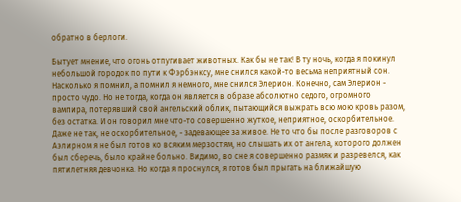обратно в берлоги.

Бытует мнение, что огонь отпугивает животных. Как бы не так! В ту ночь, когда я покинул небольшой городок по пути к Фэрбэнксу, мне снился какой-то весьма неприятный сон. Насколько я помнил, а помнил я немного, мне снился Элерион. Конечно, сам Элерион - просто чудо. Но не тогда, когда он является в образе абсолютно седого, огромного вампира, потерявший свой ангельский облик, пытающийся выжрать всю мою кровь разом, без остатка. И он говорил мне что-то совершенно жуткое, неприятное, оскорбительное. Даже не так, не оскорбительное, - задевающее за живое. Не то что бы после разговоров с Аэлирном я не был готов ко всяким мерзостям, но слышать их от ангела, которого должен был сберечь, было крайне больно. Видимо, во сне я совершенно размяк и разревелся, как пятилетняя девчонка. Но когда я проснулся, я готов был прыгать на ближайшую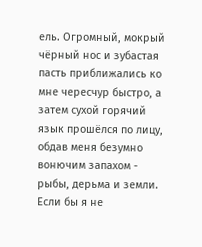ель. Огромный, мокрый чёрный нос и зубастая пасть приближались ко мне чересчур быстро, а затем сухой горячий язык прошёлся по лицу, обдав меня безумно вонючим запахом - рыбы, дерьма и земли. Если бы я не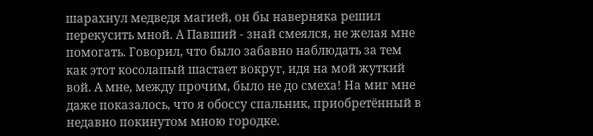шарахнул медведя магией, он бы наверняка решил перекусить мной. А Павший - знай смеялся, не желая мне помогать. Говорил, что было забавно наблюдать за тем как этот косолапый шастает вокруг, идя на мой жуткий вой. А мне, между прочим, было не до смеха! На миг мне даже показалось, что я обоссу спальник, приобретённый в недавно покинутом мною городке.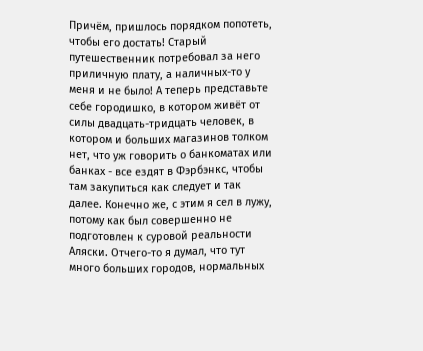Причём, пришлось порядком попотеть, чтобы его достать! Старый путешественник потребовал за него приличную плату, а наличных-то у меня и не было! А теперь представьте себе городишко, в котором живёт от силы двадцать-тридцать человек, в котором и больших магазинов толком нет, что уж говорить о банкоматах или банках - все ездят в Фэрбэнкс, чтобы там закупиться как следует и так далее. Конечно же, с этим я сел в лужу, потому как был совершенно не подготовлен к суровой реальности Аляски. Отчего-то я думал, что тут много больших городов, нормальных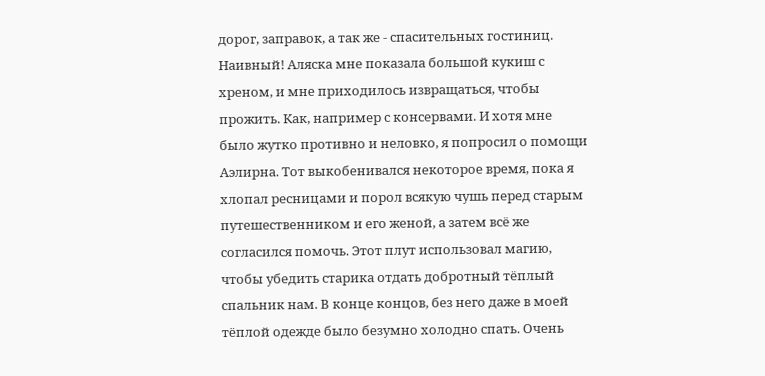дорог, заправок, а так же - спасительных гостиниц. Наивный! Аляска мне показала большой кукиш с хреном, и мне приходилось извращаться, чтобы прожить. Как, например с консервами. И хотя мне было жутко противно и неловко, я попросил о помощи Аэлирна. Тот выкобенивался некоторое время, пока я хлопал ресницами и порол всякую чушь перед старым путешественником и его женой, а затем всё же согласился помочь. Этот плут использовал магию, чтобы убедить старика отдать добротный тёплый спальник нам. В конце концов, без него даже в моей тёплой одежде было безумно холодно спать. Очень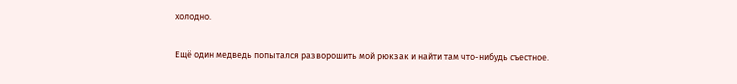холодно.

Ещё один медведь попытался разворошить мой рюкзак и найти там что-нибудь съестное.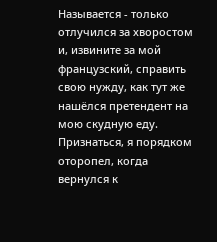Называется - только отлучился за хворостом и, извините за мой французский, справить свою нужду, как тут же нашёлся претендент на мою скудную еду. Признаться, я порядком оторопел, когда вернулся к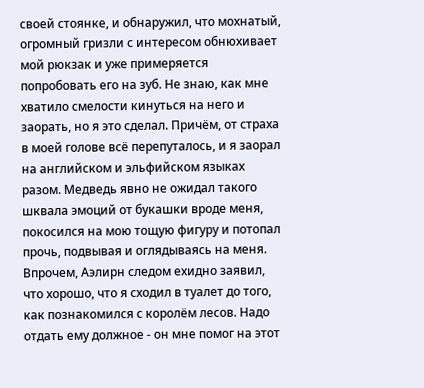своей стоянке, и обнаружил, что мохнатый, огромный гризли с интересом обнюхивает мой рюкзак и уже примеряется попробовать его на зуб. Не знаю, как мне хватило смелости кинуться на него и заорать, но я это сделал. Причём, от страха в моей голове всё перепуталось, и я заорал на английском и эльфийском языках разом. Медведь явно не ожидал такого шквала эмоций от букашки вроде меня, покосился на мою тощую фигуру и потопал прочь, подвывая и оглядываясь на меня. Впрочем, Аэлирн следом ехидно заявил, что хорошо, что я сходил в туалет до того, как познакомился с королём лесов. Надо отдать ему должное - он мне помог на этот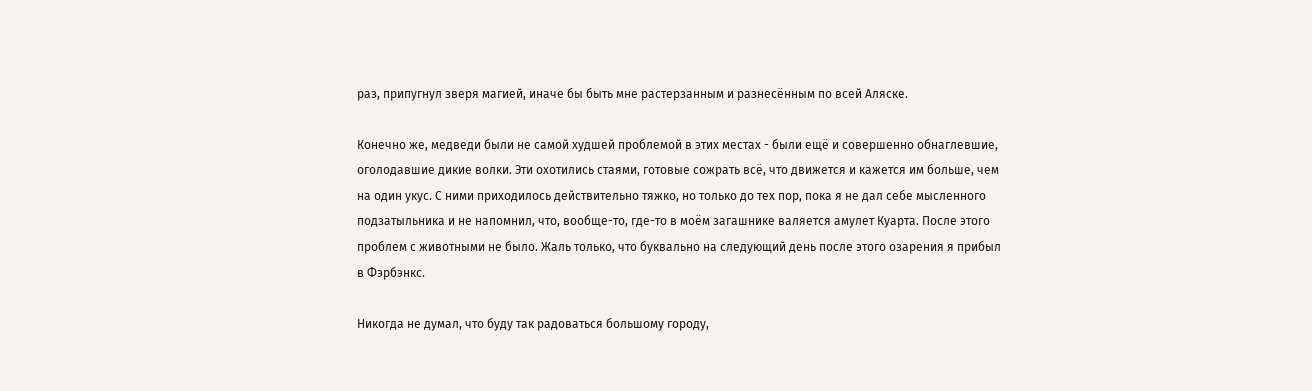раз, припугнул зверя магией, иначе бы быть мне растерзанным и разнесённым по всей Аляске.

Конечно же, медведи были не самой худшей проблемой в этих местах - были ещё и совершенно обнаглевшие, оголодавшие дикие волки. Эти охотились стаями, готовые сожрать всё, что движется и кажется им больше, чем на один укус. С ними приходилось действительно тяжко, но только до тех пор, пока я не дал себе мысленного подзатыльника и не напомнил, что, вообще-то, где-то в моём загашнике валяется амулет Куарта. После этого проблем с животными не было. Жаль только, что буквально на следующий день после этого озарения я прибыл в Фэрбэнкс.

Никогда не думал, что буду так радоваться большому городу,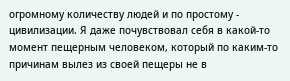огромному количеству людей и по простому - цивилизации. Я даже почувствовал себя в какой-то момент пещерным человеком, который по каким-то причинам вылез из своей пещеры не в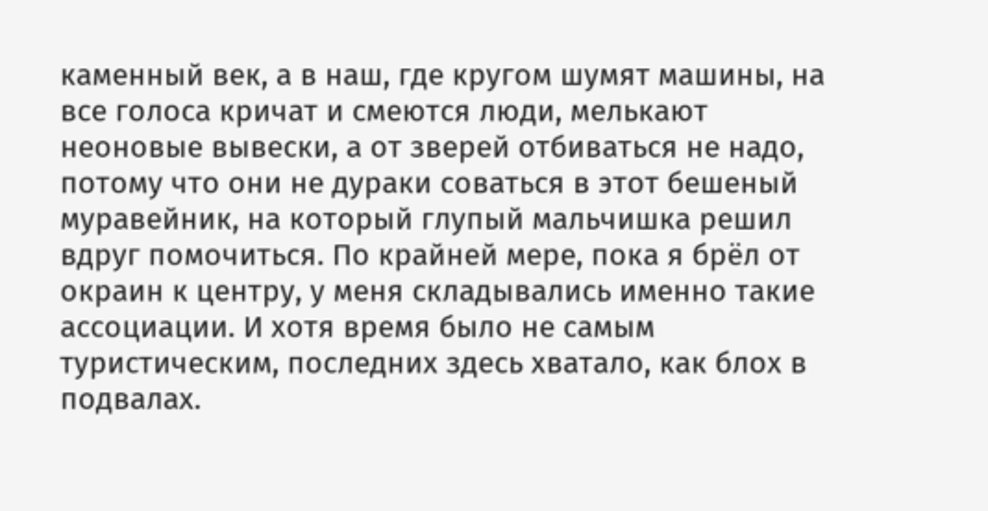каменный век, а в наш, где кругом шумят машины, на все голоса кричат и смеются люди, мелькают неоновые вывески, а от зверей отбиваться не надо, потому что они не дураки соваться в этот бешеный муравейник, на который глупый мальчишка решил вдруг помочиться. По крайней мере, пока я брёл от окраин к центру, у меня складывались именно такие ассоциации. И хотя время было не самым туристическим, последних здесь хватало, как блох в подвалах.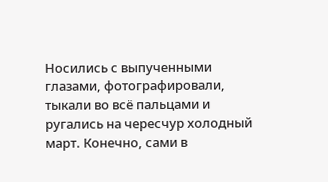Носились с выпученными глазами, фотографировали, тыкали во всё пальцами и ругались на чересчур холодный март. Конечно, сами в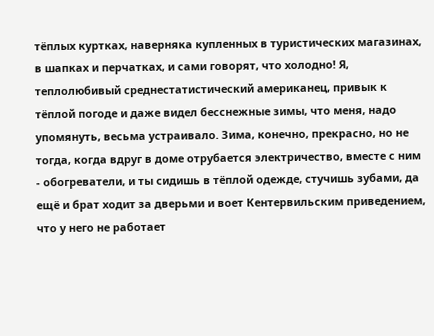тёплых куртках, наверняка купленных в туристических магазинах, в шапках и перчатках, и сами говорят, что холодно! Я, теплолюбивый среднестатистический американец, привык к тёплой погоде и даже видел бесснежные зимы, что меня, надо упомянуть, весьма устраивало. Зима, конечно, прекрасно, но не тогда, когда вдруг в доме отрубается электричество, вместе с ним - обогреватели, и ты сидишь в тёплой одежде, стучишь зубами, да ещё и брат ходит за дверьми и воет Кентервильским приведением, что у него не работает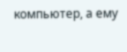компьютер, а ему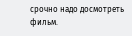срочно надо досмотреть фильм.